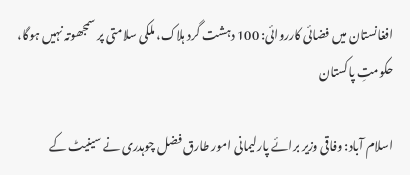افغانستان میں فضائی کارروائی: 100 دہشت گرد ہلاک، ملکی سلامتی پر سمجھوتہ نہیں ہوگا، حکومتِ پاکستان

اسلام آباد: وفاقی وزیر برائے پارلیمانی امور طارق فضل چوہدری نے سینیٹ کے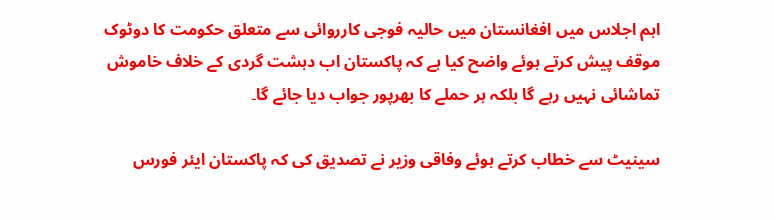اہم اجلاس میں افغانستان میں حالیہ فوجی کارروائی سے متعلق حکومت کا دوٹوک موقف پیش کرتے ہوئے واضح کیا ہے کہ پاکستان اب دہشت گردی کے خلاف خاموش تماشائی نہیں رہے گا بلکہ ہر حملے کا بھرپور جواب دیا جائے گا۔

سینیٹ سے خطاب کرتے ہوئے وفاقی وزیر نے تصدیق کی کہ پاکستان ایئر فورس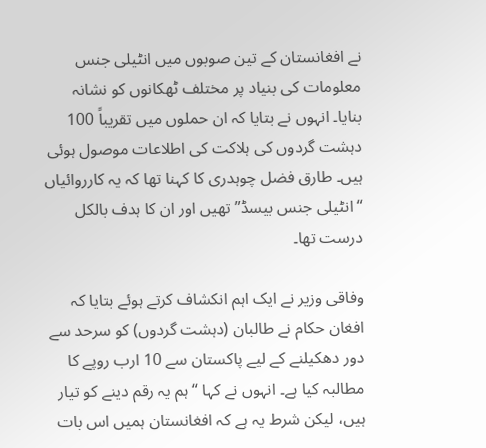نے افغانستان کے تین صوبوں میں انٹیلی جنس معلومات کی بنیاد پر مختلف ٹھکانوں کو نشانہ بنایا۔ انہوں نے بتایا کہ ان حملوں میں تقریباً 100 دہشت گردوں کی ہلاکت کی اطلاعات موصول ہوئی ہیں۔ طارق فضل چوہدری کا کہنا تھا کہ یہ کارروائیاں “انٹیلی جنس بیسڈ” تھیں اور ان کا ہدف بالکل درست تھا۔

وفاقی وزیر نے ایک اہم انکشاف کرتے ہوئے بتایا کہ افغان حکام نے طالبان (دہشت گردوں) کو سرحد سے دور دھکیلنے کے لیے پاکستان سے 10 ارب روپے کا مطالبہ کیا ہے۔ انہوں نے کہا “ہم یہ رقم دینے کو تیار ہیں، لیکن شرط یہ ہے کہ افغانستان ہمیں اس بات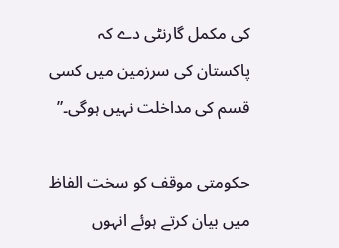کی مکمل گارنٹی دے کہ پاکستان کی سرزمین میں کسی قسم کی مداخلت نہیں ہوگی۔”

حکومتی موقف کو سخت الفاظ میں بیان کرتے ہوئے انہوں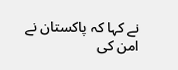نے کہا کہ پاکستان نے امن کی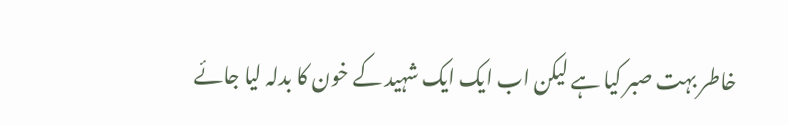خاطر بہت صبر کیا ہے لیکن اب ایک ایک شہید کے خون کا بدلہ لیا جائے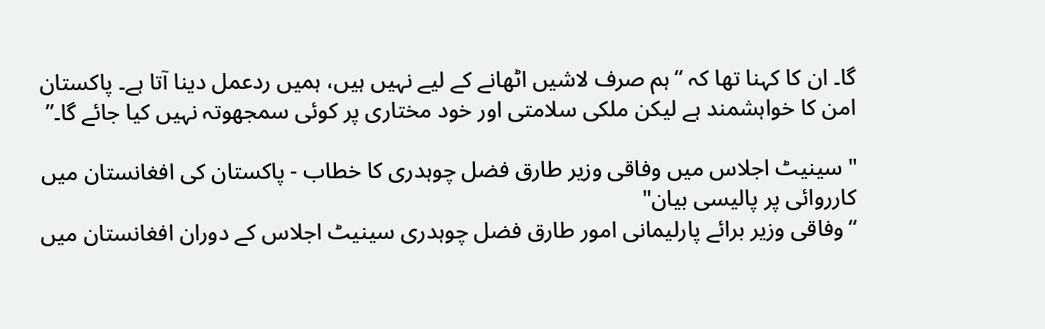گا۔ ان کا کہنا تھا کہ “ہم صرف لاشیں اٹھانے کے لیے نہیں ہیں، ہمیں ردعمل دینا آتا ہے۔ پاکستان امن کا خواہشمند ہے لیکن ملکی سلامتی اور خود مختاری پر کوئی سمجھوتہ نہیں کیا جائے گا۔”

"سینیٹ اجلاس میں وفاقی وزیر طارق فضل چوہدری کا خطاب - پاکستان کی افغانستان میں کارروائی پر پالیسی بیان"
“وفاقی وزیر برائے پارلیمانی امور طارق فضل چوہدری سینیٹ اجلاس کے دوران افغانستان میں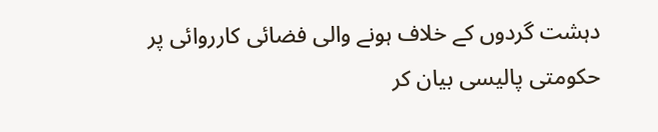دہشت گردوں کے خلاف ہونے والی فضائی کارروائی پر حکومتی پالیسی بیان کر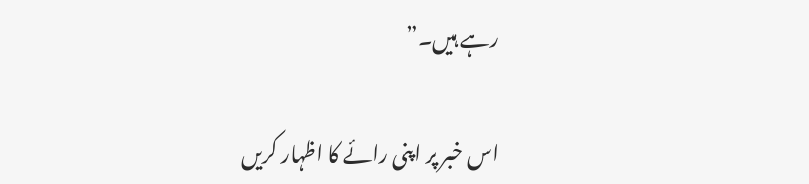رہے ہیں۔”

اس خبر پر اپنی رائے کا اظہار کریں